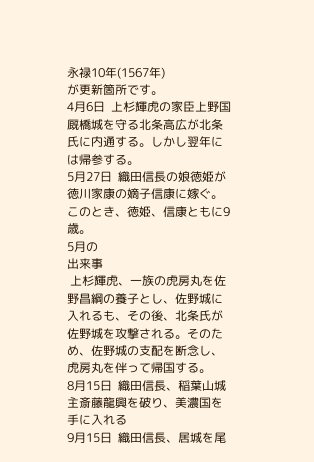永禄10年(1567年)
が更新箇所です。
4月6日  上杉輝虎の家臣上野国厩橋城を守る北条高広が北条氏に内通する。しかし翌年には帰参する。
5月27日  織田信長の娘徳姫が徳川家康の嫡子信康に嫁ぐ。このとき、徳姫、信康ともに9歳。
5月の
出来事
 上杉輝虎、一族の虎房丸を佐野昌綱の養子とし、佐野城に入れるも、その後、北条氏が佐野城を攻撃される。そのため、佐野城の支配を断念し、虎房丸を伴って帰国する。
8月15日  織田信長、稲葉山城主斎藤龍興を破り、美濃国を手に入れる
9月15日  織田信長、居城を尾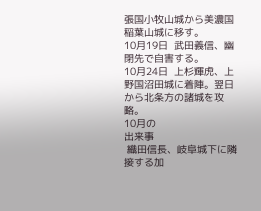張国小牧山城から美濃国稲葉山城に移す。
10月19日  武田義信、幽閉先で自害する。
10月24日  上杉輝虎、上野国沼田城に着陣。翌日から北条方の諸城を攻略。
10月の
出来事
 織田信長、岐阜城下に隣接する加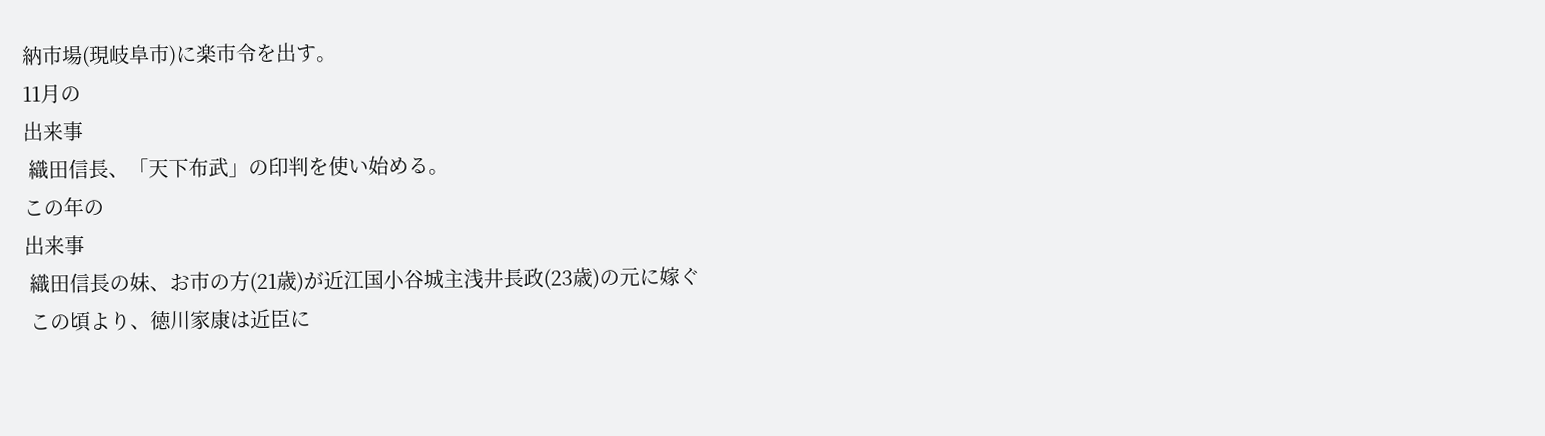納市場(現岐阜市)に楽市令を出す。
11月の
出来事
 織田信長、「天下布武」の印判を使い始める。
この年の
出来事
 織田信長の妹、お市の方(21歳)が近江国小谷城主浅井長政(23歳)の元に嫁ぐ
 この頃より、徳川家康は近臣に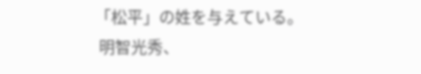「松平」の姓を与えている。
 明智光秀、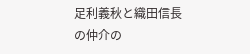足利義秋と織田信長の仲介の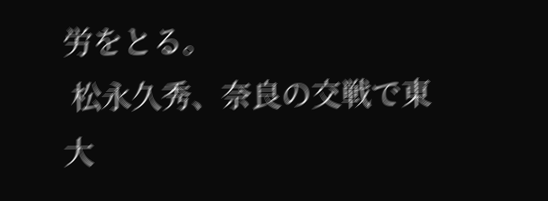労をとる。
 松永久秀、奈良の交戦で東大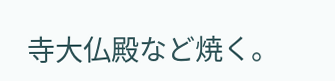寺大仏殿など焼く。